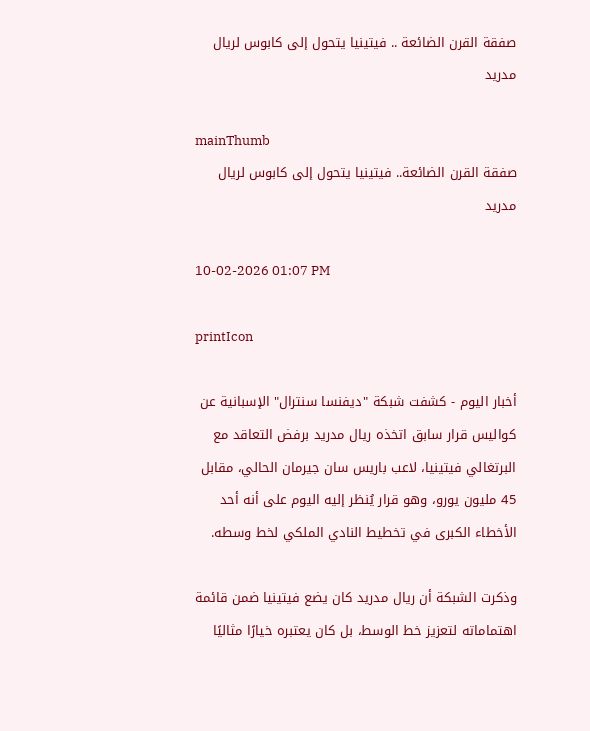صفقة القرن الضائعة .. فيتينيا يتحول إلى كابوس لريال مدريد

mainThumb
صفقة القرن الضائعة.. فيتينيا يتحول إلى كابوس لريال مدريد

10-02-2026 01:07 PM

printIcon

أخبار اليوم - كشفت شبكة "ديفنسا سنترال" الإسبانية عن كواليس قرار سابق اتخذه ريال مدريد برفض التعاقد مع البرتغالي فيتينيا، لاعب باريس سان جيرمان الحالي، مقابل 45 مليون يورو، وهو قرار يُنظر إليه اليوم على أنه أحد الأخطاء الكبرى في تخطيط النادي الملكي لخط وسطه.

وذكرت الشبكة أن ريال مدريد كان يضع فيتينيا ضمن قائمة اهتماماته لتعزيز خط الوسط، بل كان يعتبره خيارًا مثاليًا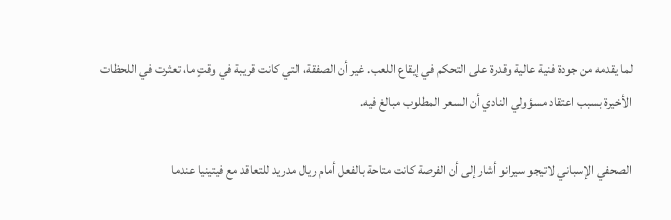لما يقدمه من جودة فنية عالية وقدرة على التحكم في إيقاع اللعب. غير أن الصفقة، التي كانت قريبة في وقتٍ ما، تعثرت في اللحظات الأخيرة بسبب اعتقاد مسؤولي النادي أن السعر المطلوب مبالغ فيه.

الصحفي الإسباني لاتيجو سيرانو أشار إلى أن الفرصة كانت متاحة بالفعل أمام ريال مدريد للتعاقد مع فيتينيا عندما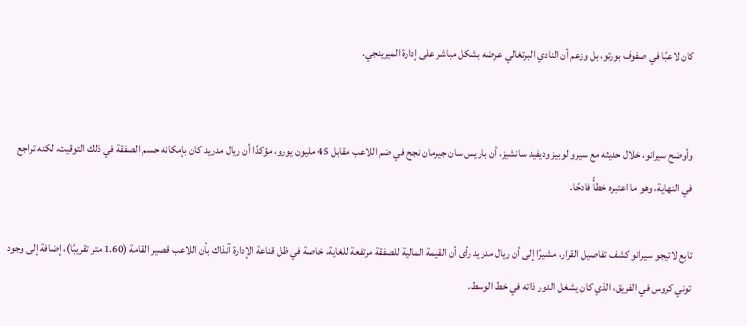كان لاعبًا في صفوف بورتو، بل وزعم أن النادي البرتغالي عرضه بشكل مباشر على إدارة الميرينجي.


وأوضح سيرانو، خلال حديثه مع سيرو لوبيز وديفيد سانشيز، أن باريس سان جيرمان نجح في ضم اللاعب مقابل 45 مليون يورو، مؤكدًا أن ريال مدريد كان بإمكانه حسم الصفقة في ذلك التوقيت، لكنه تراجع في النهاية، وهو ما اعتبره خطأً فادحًا.

تابع لاتيجو سيرانو كشف تفاصيل القرار، مشيرًا إلى أن ريال مدريد رأى أن القيمة المالية للصفقة مرتفعة للغاية، خاصة في ظل قناعة الإدارة آنذاك بأن اللاعب قصير القامة (1.60 متر تقريبًا)، إضافة إلى وجود توني كروس في الفريق، الذي كان يشغل الدور ذاته في خط الوسط.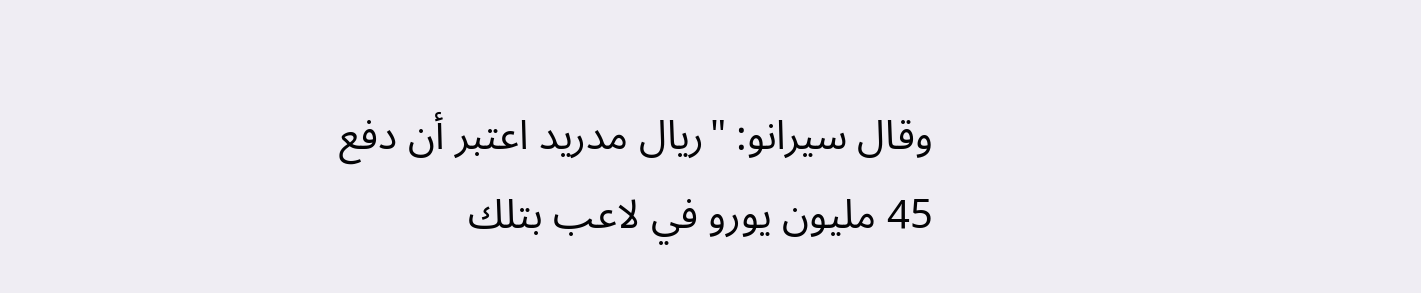وقال سيرانو: "ريال مدريد اعتبر أن دفع 45 مليون يورو في لاعب بتلك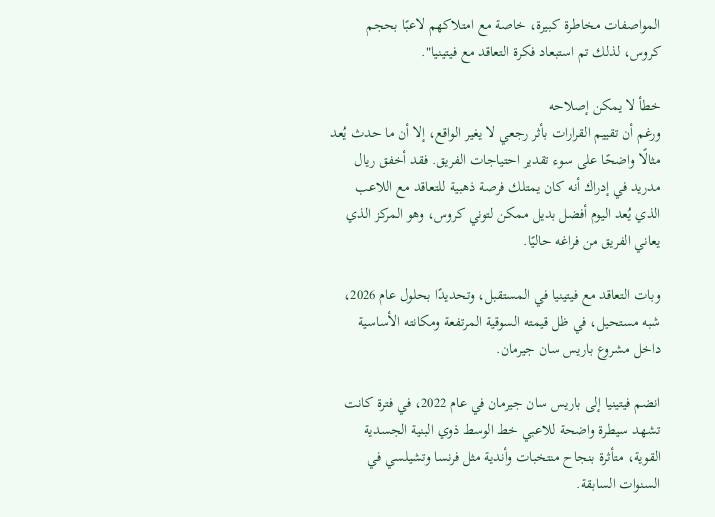المواصفات مخاطرة كبيرة، خاصة مع امتلاكهم لاعبًا بحجم كروس، لذلك تم استبعاد فكرة التعاقد مع فيتينيا".

خطأ لا يمكن إصلاحه
ورغم أن تقييم القرارات بأثر رجعي لا يغير الواقع، إلا أن ما حدث يُعد مثالًا واضحًا على سوء تقدير احتياجات الفريق. فقد أخفق ريال مدريد في إدراك أنه كان يمتلك فرصة ذهبية للتعاقد مع اللاعب الذي يُعد اليوم أفضل بديل ممكن لتوني كروس، وهو المركز الذي يعاني الفريق من فراغه حاليًا.

وبات التعاقد مع فيتينيا في المستقبل، وتحديدًا بحلول عام 2026، شبه مستحيل، في ظل قيمته السوقية المرتفعة ومكانته الأساسية داخل مشروع باريس سان جيرمان.

انضم فيتينيا إلى باريس سان جيرمان في عام 2022، في فترة كانت تشهد سيطرة واضحة للاعبي خط الوسط ذوي البنية الجسدية القوية، متأثرة بنجاح منتخبات وأندية مثل فرنسا وتشيلسي في السنوات السابقة.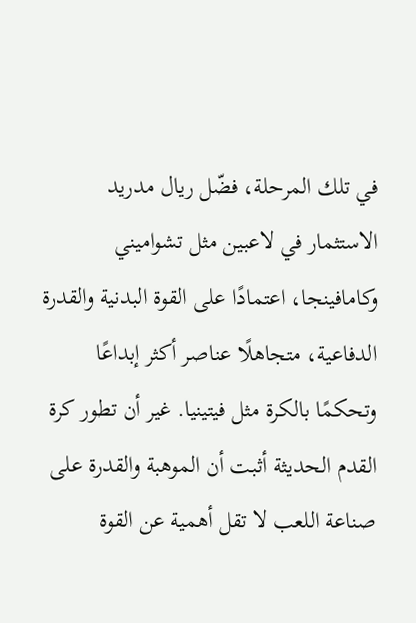في تلك المرحلة، فضّل ريال مدريد الاستثمار في لاعبين مثل تشواميني وكامافينجا، اعتمادًا على القوة البدنية والقدرة الدفاعية، متجاهلًا عناصر أكثر إبداعًا وتحكمًا بالكرة مثل فيتينيا. غير أن تطور كرة القدم الحديثة أثبت أن الموهبة والقدرة على صناعة اللعب لا تقل أهمية عن القوة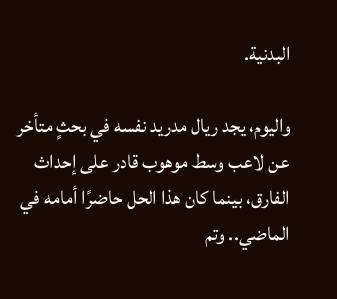البدنية.

واليوم، يجد ريال مدريد نفسه في بحثٍ متأخر عن لاعب وسط موهوب قادر على إحداث الفارق، بينما كان هذا الحل حاضرًا أمامه في الماضي.. وتم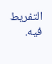التفريط فيه.